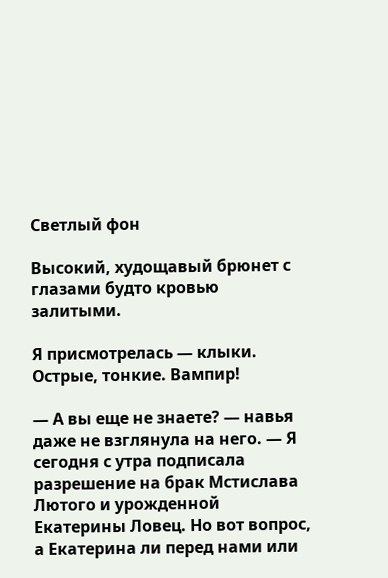Светлый фон

Высокий, худощавый брюнет с глазами будто кровью залитыми.

Я присмотрелась — клыки. Острые, тонкие. Вампир!

— А вы еще не знаете? — навья даже не взглянула на него. — Я сегодня с утра подписала разрешение на брак Мстислава Лютого и урожденной Екатерины Ловец. Но вот вопрос, а Екатерина ли перед нами или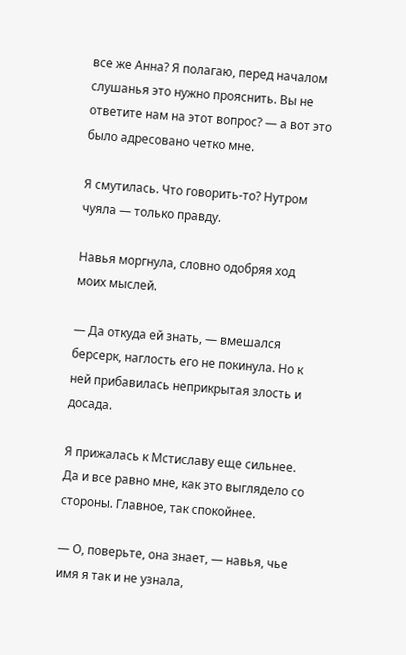все же Анна? Я полагаю, перед началом слушанья это нужно прояснить. Вы не ответите нам на этот вопрос? — а вот это было адресовано четко мне.

Я смутилась. Что говорить-то? Нутром чуяла — только правду.

Навья моргнула, словно одобряя ход моих мыслей.

— Да откуда ей знать, — вмешался берсерк, наглость его не покинула. Но к ней прибавилась неприкрытая злость и досада.

Я прижалась к Мстиславу еще сильнее. Да и все равно мне, как это выглядело со стороны. Главное, так спокойнее.

— О, поверьте, она знает, — навья, чье имя я так и не узнала,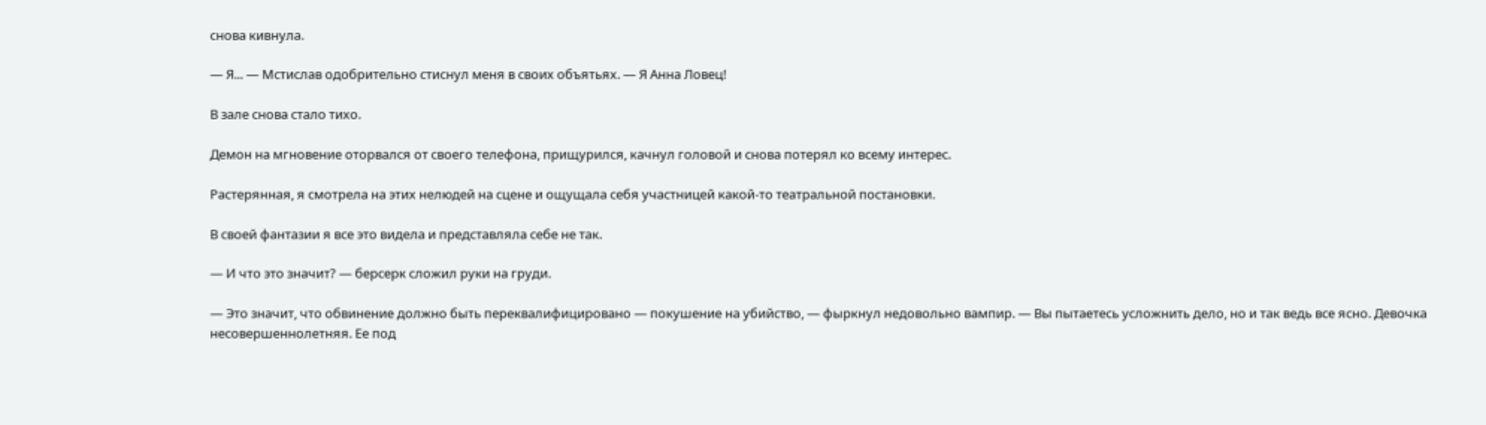снова кивнула.

— Я... — Мстислав одобрительно стиснул меня в своих объятьях. — Я Анна Ловец!

В зале снова стало тихо.

Демон на мгновение оторвался от своего телефона, прищурился, качнул головой и снова потерял ко всему интерес.

Растерянная, я смотрела на этих нелюдей на сцене и ощущала себя участницей какой-то театральной постановки.

В своей фантазии я все это видела и представляла себе не так.

— И что это значит? — берсерк сложил руки на груди.

— Это значит, что обвинение должно быть переквалифицировано — покушение на убийство, — фыркнул недовольно вампир. — Вы пытаетесь усложнить дело, но и так ведь все ясно. Девочка несовершеннолетняя. Ее под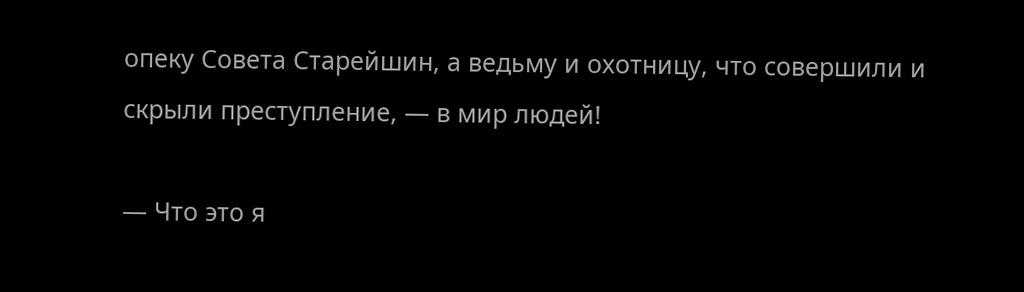опеку Совета Старейшин, а ведьму и охотницу, что совершили и скрыли преступление, — в мир людей!

— Что это я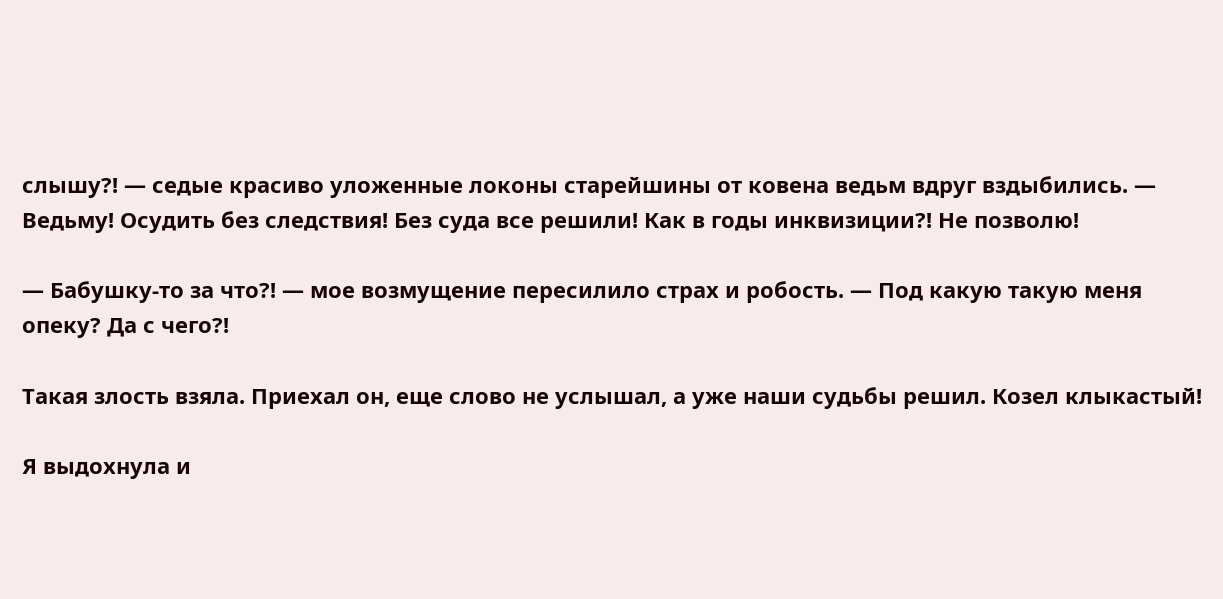слышу?! — седые красиво уложенные локоны старейшины от ковена ведьм вдруг вздыбились. — Ведьму! Осудить без следствия! Без суда все решили! Как в годы инквизиции?! Не позволю!

— Бабушку-то за что?! — мое возмущение пересилило страх и робость. — Под какую такую меня опеку? Да с чего?!

Такая злость взяла. Приехал он, еще слово не услышал, а уже наши судьбы решил. Козел клыкастый!

Я выдохнула и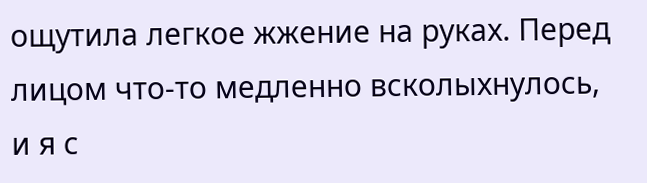ощутила легкое жжение на руках. Перед лицом что-то медленно всколыхнулось, и я с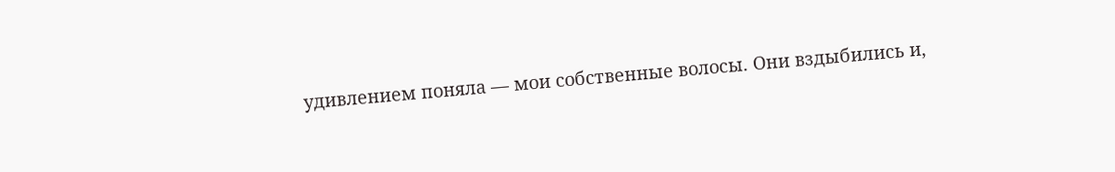удивлением поняла — мои собственные волосы. Они вздыбились и,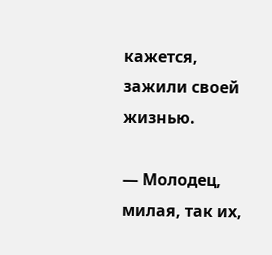кажется, зажили своей жизнью.

— Молодец, милая, так их,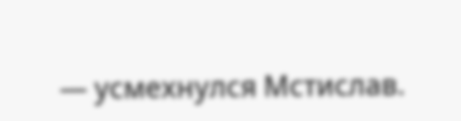— усмехнулся Мстислав.